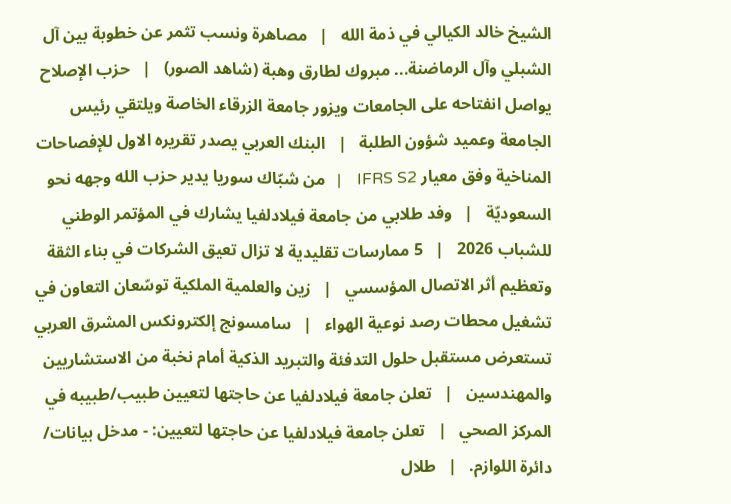الشيخ خالد الكيالي في ذمة الله   |   مصاهرة ونسب تثمر عن خطوبة بين آل الشبلي وآل الرماضنة... مبروك لطارق وهبة (شاهد الصور)   |   حزب الإصلاح يواصل انفتاحه على الجامعات ويزور جامعة الزرقاء الخاصة ويلتقي رئيس الجامعة وعميد شؤون الطلبة   |   البنك العربي يصدر تقريره الاول للإفصاحات المناخية وفق معيار IFRS S2    |   من شبّاك سوريا يدير حزب الله وجهه نحو السعوديّة   |   وفد طلابي من جامعة فيلادلفيا يشارك في المؤتمر الوطني للشباب 2026   |   5 ممارسات تقليدية لا تزال تعيق الشركات في بناء الثقة وتعظيم أثر الاتصال المؤسسي   |   زين والعلمية الملكية توسّعان التعاون في تشغيل محطات رصد نوعية الهواء   |   سامسونج إلكترونكس المشرق العربي تستعرض مستقبل حلول التدفئة والتبريد الذكية أمام نخبة من الاستشاريين والمهندسين   |   تعلن جامعة فيلادلفيا عن حاجتها لتعيين طبيب/طبيبه في المركز الصحي   |   تعلن جامعة فيلادلفيا عن حاجتها لتعيين: - مدخل بيانات/ دائرة اللوازم.   |   طلال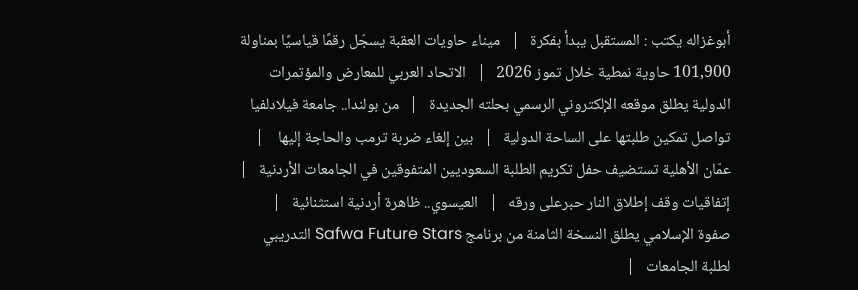أبوغزاله يكتب : المستقبل يبدأ بفكرة   |   ميناء حاويات العقبة يسجّل رقمًا قياسيًا بمناولة 101,900 حاوية نمطية خلال تموز 2026   |   الاتحاد العربي للمعارض والمؤتمرات الدولية يطلق موقعه الإلكتروني الرسمي بحلته الجديدة   |   من بولندا.. جامعة فيلادلفيا تواصل تمكين طلبتها على الساحة الدولية   |   بين إلغاء ضربة ترمب والحاجة إليها    |   عمّان الأهلية تستضيف حفل تكريم الطلبة السعوديين المتفوقين في الجامعات الأردنية   |   إتفاقيات وقف إطلاق النار حبرعلى ورقه   |   العيسوي.. ظاهرة أردنية استثنائية   |   صفوة الإسلامي يطلق النسخة الثامنة من برنامج Safwa Future Stars التدريبي لطلبة الجامعات   |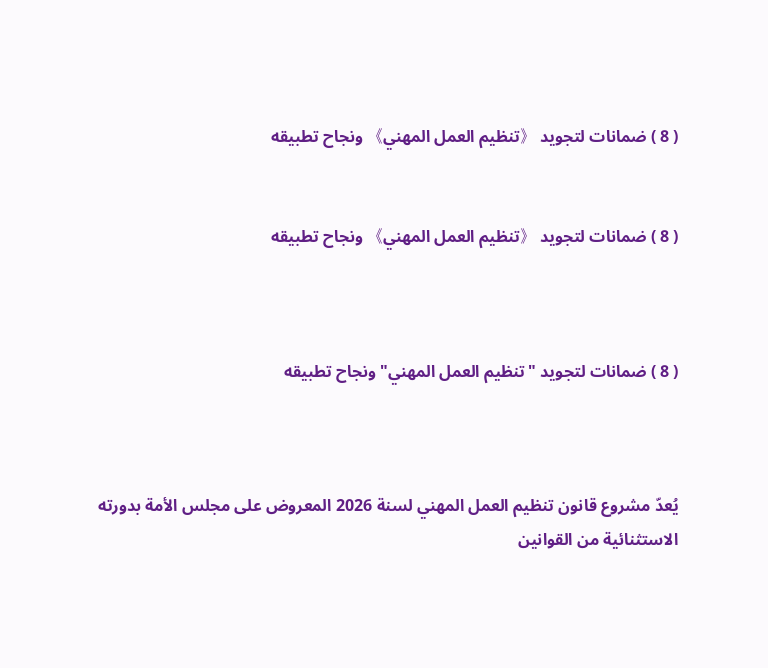( 8 ) ضمانات لتجويد 《تنظيم العمل المهني》 ونجاح تطبيقه


( 8 ) ضمانات لتجويد 《تنظيم العمل المهني》 ونجاح تطبيقه



( 8 ) ضمانات لتجويد "تنظيم العمل المهني" ونجاح تطبيقه



يُعدّ مشروع قانون تنظيم العمل المهني لسنة 2026 المعروض على مجلس الأمة بدورته الاستثنائية من القوانين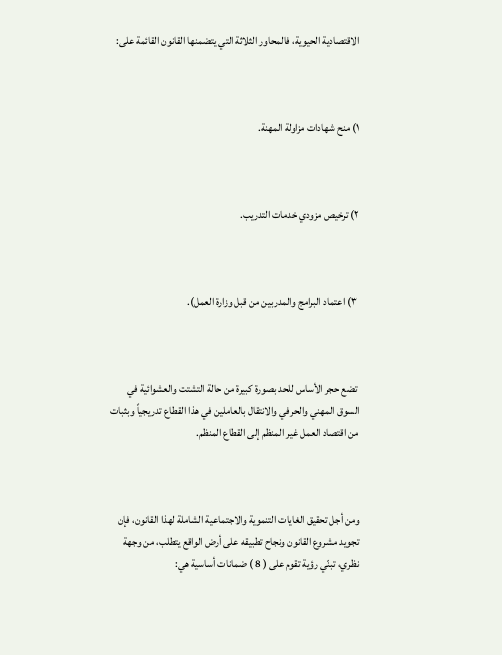الاقتصادية الحيوية، فالمحاور الثلاثة التي يتضمنها القانون القائمة على:



١) منح شهادات مزاولة المهنة.



٢) ترخيص مزودي خدمات التدريب.



 ٣) اعتماد البرامج والمدربين من قبل وزارة العمل).



 تضع حجر الأساس للحد بصورة كبيرة من حالة التشتت والعشوائية في السوق المهني والحرفي والانتقال بالعاملين في هذا القطاع تدريجياً وبثبات من اقتصاد العمل غير المنظم إلى القطاع المنظم.



ومن أجل تحقيق الغايات التنموية والاجتماعية الشاملة لهذا القانون، فإن تجويد مشروع القانون ونجاح تطبيقه على أرض الواقع يتطلب، من وجهة نظري، تبنّي رؤية تقوم على ( 8 ) ضمانات أساسية هي: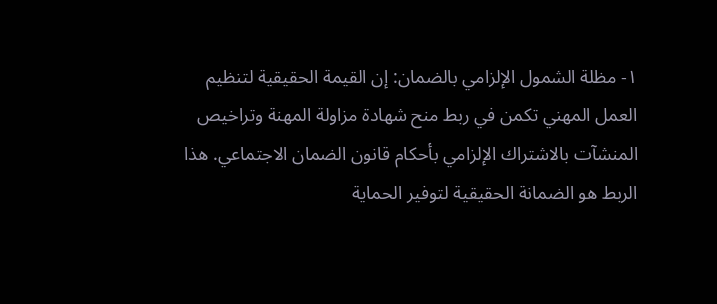١- مظلة الشمول الإلزامي بالضمان: إن القيمة الحقيقية لتنظيم العمل المهني تكمن في ربط منح شهادة مزاولة المهنة وتراخيص المنشآت بالاشتراك الإلزامي بأحكام قانون الضمان الاجتماعي. هذا الربط هو الضمانة الحقيقية لتوفير الحماية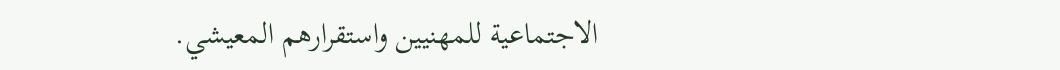الاجتماعية للمهنيين واستقرارهم المعيشي.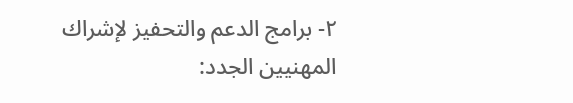٢- برامج الدعم والتحفيز لإشراك المهنيين الجدد: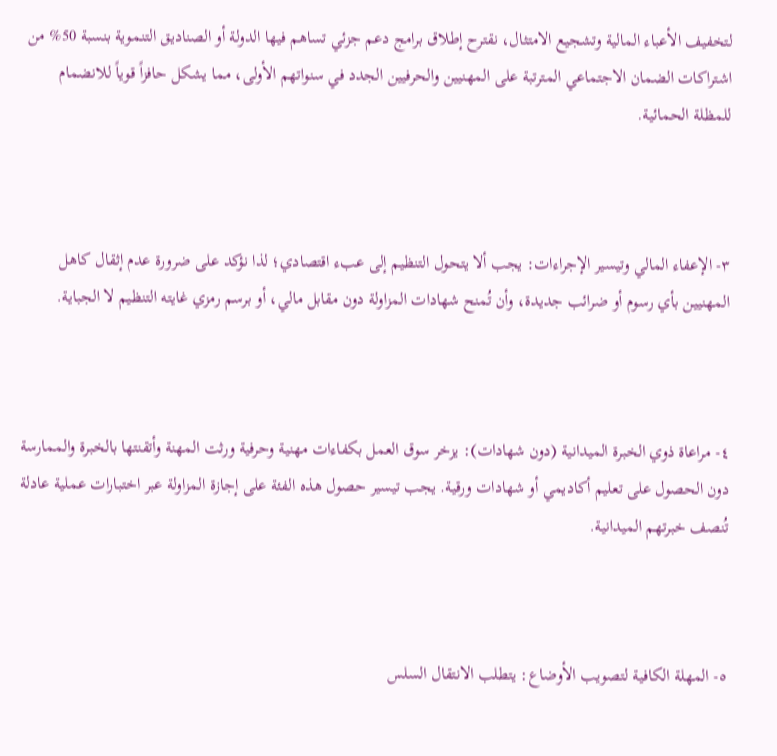لتخفيف الأعباء المالية وتشجيع الامتثال، نقترح إطلاق برامج دعم جزئي تساهم فيها الدولة أو الصناديق التنموية بنسبة 50% من اشتراكات الضمان الاجتماعي المترتبة على المهنيين والحرفيين الجدد في سنواتهم الأولى، مما يشكل حافزاً قوياً للانضمام للمظلة الحمائية.



٣- الإعفاء المالي وتيسير الإجراءات: يجب ألا يتحول التنظيم إلى عبء اقتصادي؛ لذا نؤكد على ضرورة عدم إثقال كاهل المهنيين بأي رسوم أو ضرائب جديدة، وأن تُمنح شهادات المزاولة دون مقابل مالي، أو برسم رمزي غايته التنظيم لا الجباية.



٤- مراعاة ذوي الخبرة الميدانية (دون شهادات): يزخر سوق العمل بكفاءات مهنية وحرفية ورثت المهنة وأتقنتها بالخبرة والممارسة دون الحصول على تعليم أكاديمي أو شهادات ورقية. يجب تيسير حصول هذه الفئة على إجازة المزاولة عبر اختبارات عملية عادلة تُنصف خبرتهم الميدانية.



٥- المهلة الكافية لتصويب الأوضاع: يتطلب الانتقال السلس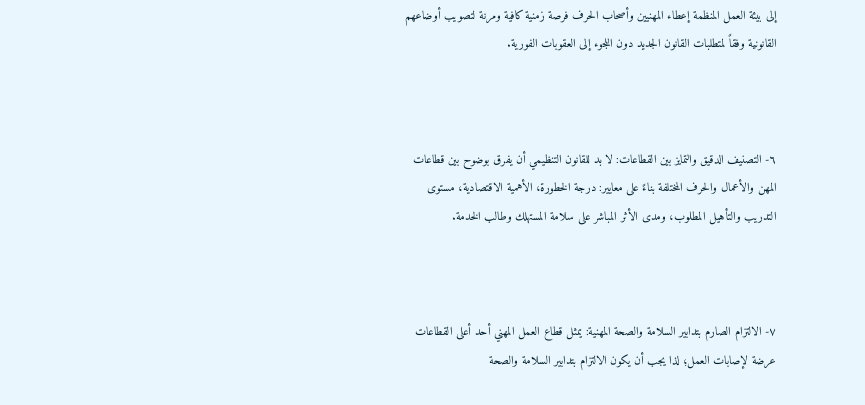إلى بيئة العمل المنظمة إعطاء المهنيين وأصحاب الحرف فرصة زمنية كافية ومرنة لتصويب أوضاعهم القانونية وفقاً لمتطلبات القانون الجديد دون اللجوء إلى العقوبات الفورية.



٦- التصنيف الدقيق والتمايز بين القطاعات: لا بد للقانون التنظيمي أن يفرق بوضوح بين قطاعات المهن والأعمال والحرف المختلفة بناءً على معايير: درجة الخطورة، الأهمية الاقتصادية، مستوى التدريب والتأهيل المطلوب، ومدى الأثر المباشر على سلامة المستهلك وطالب الخدمة.



٧- الالتزام الصارم بتدابير السلامة والصحة المهنية: يمثل قطاع العمل المهني أحد أعلى القطاعات عرضة لإصابات العمل؛ لذا يجب أن يكون الالتزام بتدابير السلامة والصحة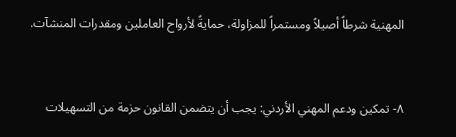المهنية شرطاً أصيلاً ومستمراً للمزاولة، حمايةً لأرواح العاملين ومقدرات المنشآت.



٨- تمكين ودعم المهني الأردني: يجب أن يتضمن القانون حزمة من التسهيلات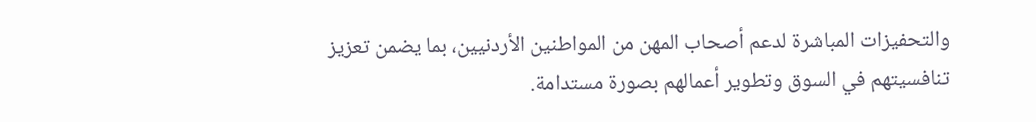والتحفيزات المباشرة لدعم أصحاب المهن من المواطنين الأردنيين، بما يضمن تعزيز تنافسيتهم في السوق وتطوير أعمالهم بصورة مستدامة.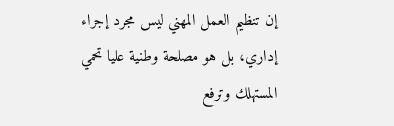إن تنظيم العمل المهني ليس مجرد إجراء إداري، بل هو مصلحة وطنية عليا تحمي المستهلك وترفع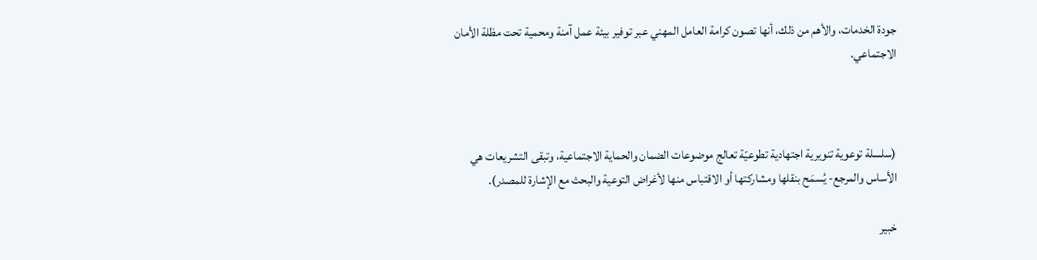جودة الخدمات، والأهم من ذلك، أنها تصون كرامة العامل المهني عبر توفير بيئة عمل آمنة ومحمية تحت مظلة الأمان الاجتماعي.



(سلسلة توعوية تنويرية اجتهادية تطوعيّة تعالج موضوعات الضمان والحماية الاجتماعية، وتبقى التشريعات هي الأساس والمرجع- يُسمَح بنقلها ومشاركتها أو الاقتباس منها لأغراض التوعية والبحث مع الإشارة للمصدر).

خبير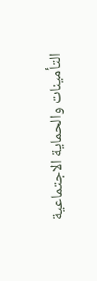التأمينات والحماية الاجتماعية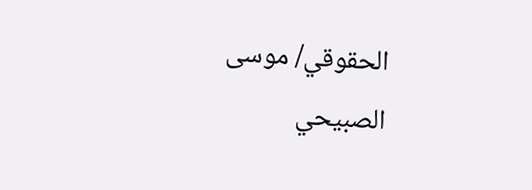الحقوقي/ موسى الصبيحي